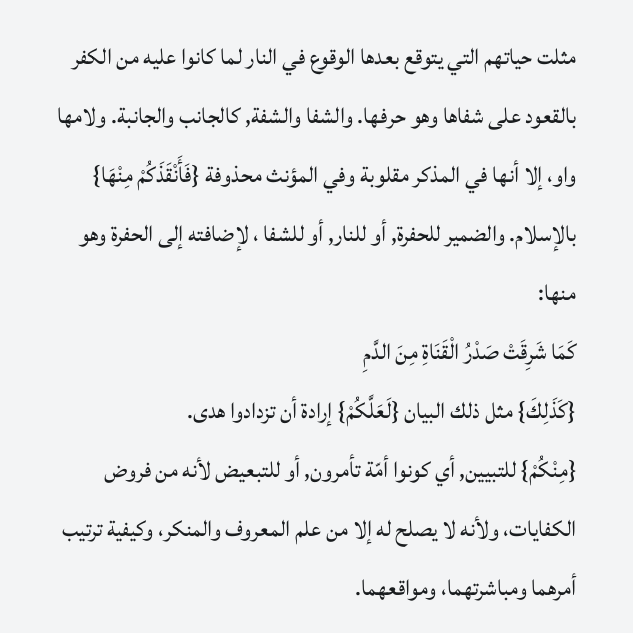مثلت حياتهم التي يتوقع بعدها الوقوع في النار لما كانوا عليه من الكفر بالقعود على شفاها وهو حرفها. والشفا والشفة, كالجانب والجانبة. ولامها واو، إلا أنها في المذكر مقلوبة وفي المؤنث محذوفة {فَأَنْقَذَكُمْ مِنْهَا} بالإسلام. والضمير للحفرة, أو للنار, أو للشفا ، لإضافته إلى الحفرة وهو منها:
كَمَا شَرِقَتْ صَدْرُ الْقَنَاةِ مِنَ الدَّمِ
{كَذَلِكَ} مثل ذلك البيان {لَعَلَّكُمْ} إرادة أن تزدادوا هدى.
{مِنْكُمْ} للتبيين, أي كونوا أمّة تأمرون, أو للتبعيض لأنه من فروض الكفايات، ولأنه لا يصلح له إلا من علم المعروف والمنكر، وكيفية ترتيب أمرهما ومباشرتهما، ومواقعهما.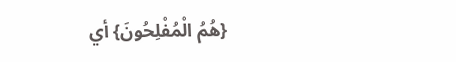{هُمُ الْمُفْلِحُونَ} أي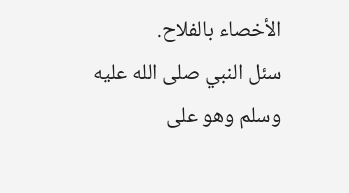الأخصاء بالفلاح.
سئل النبي صلى الله عليه وسلم وهو على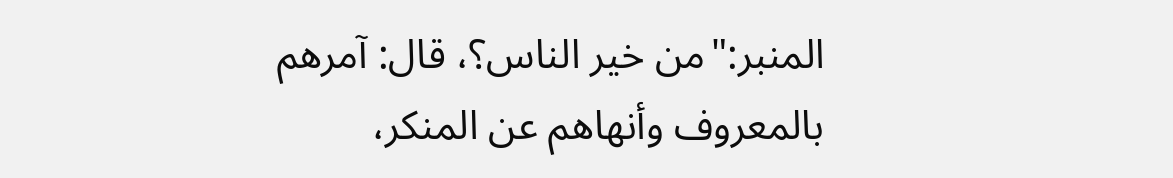المنبر:"من خير الناس؟، قال: آمرهم بالمعروف وأنهاهم عن المنكر،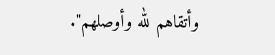وأتقاهم لله وأوصلهم".